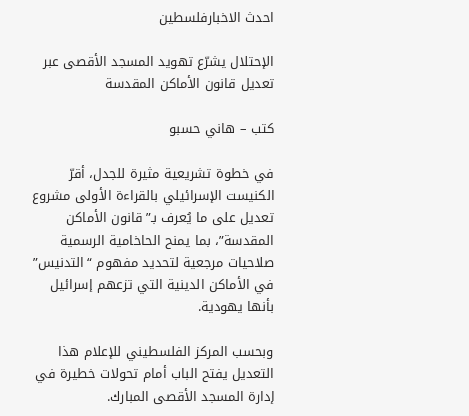احدث الاخبارفلسطين

الإحتلال يشرّع تهويد المسجد الأقصى عبر تعديل قانون الأماكن المقدسة

كتب – هاني حسبو

في خطوة تشريعية مثيرة للجدل، أقرّ الكنيست الإسرائيلي بالقراءة الأولى مشروع تعديل على ما يُعرف بـ”قانون الأماكن المقدسة”، بما يمنح الحاخامية الرسمية صلاحيات مرجعية لتحديد مفهوم “التدنيس” في الأماكن الدينية التي تزعهم إسرائيل بأنها يهودية.

وبحسب المركز الفلسطيني للإعلام هذا التعديل يفتح الباب أمام تحولات خطيرة في إدارة المسجد الأقصى المبارك.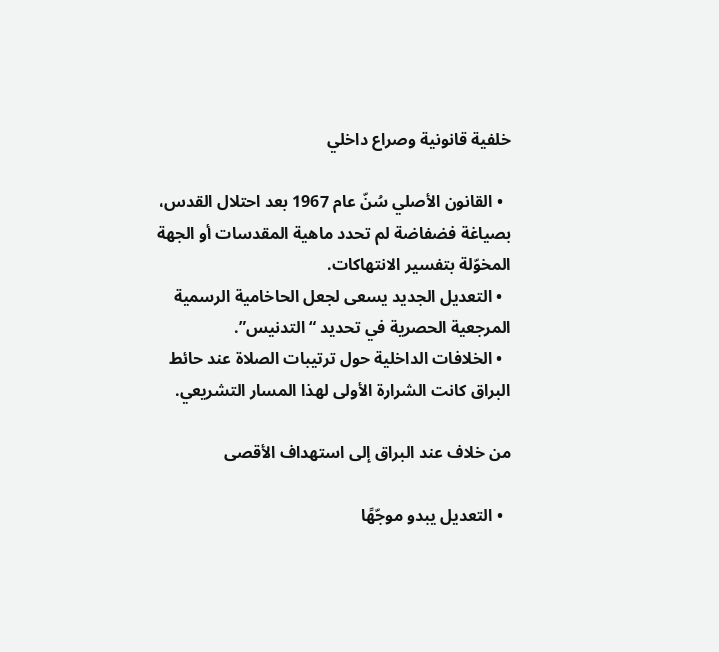خلفية قانونية وصراع داخلي

  • القانون الأصلي سُنّ عام 1967 بعد احتلال القدس، بصياغة فضفاضة لم تحدد ماهية المقدسات أو الجهة المخوّلة بتفسير الانتهاكات.
  • التعديل الجديد يسعى لجعل الحاخامية الرسمية المرجعية الحصرية في تحديد “التدنيس”.
  • الخلافات الداخلية حول ترتيبات الصلاة عند حائط البراق كانت الشرارة الأولى لهذا المسار التشريعي.

من خلاف عند البراق إلى استهداف الأقصى

  • التعديل يبدو موجّهًا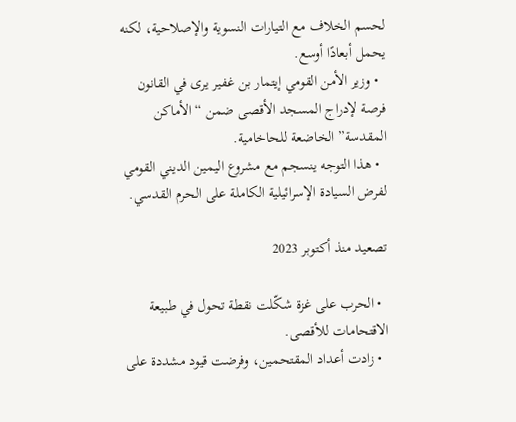لحسم الخلاف مع التيارات النسوية والإصلاحية، لكنه يحمل أبعادًا أوسع.
  • وزير الأمن القومي إيتمار بن غفير يرى في القانون فرصة لإدراج المسجد الأقصى ضمن “الأماكن المقدسة” الخاضعة للحاخامية.
  • هذا التوجه ينسجم مع مشروع اليمين الديني القومي لفرض السيادة الإسرائيلية الكاملة على الحرم القدسي.

تصعيد منذ أكتوبر 2023

  • الحرب على غزة شكّلت نقطة تحول في طبيعة الاقتحامات للأقصى.
  • زادت أعداد المقتحمين، وفرضت قيود مشددة على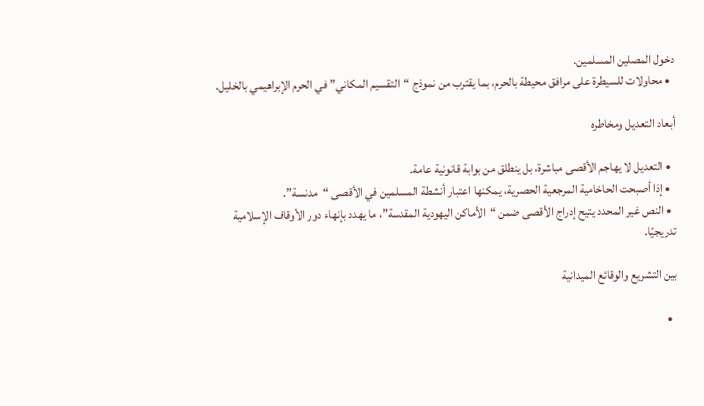دخول المصلين المسلمين.
  • محاولات للسيطرة على مرافق محيطة بالحرم، بما يقترب من نموذج “التقسيم المكاني” في الحرم الإبراهيمي بالخليل.

أبعاد التعديل ومخاطره

  • التعديل لا يهاجم الأقصى مباشرة، بل ينطلق من بوابة قانونية عامة.
  • إذا أصبحت الحاخامية المرجعية الحصرية، يمكنها اعتبار أنشطة المسلمين في الأقصى “مدنسة”.
  • النص غير المحدد يتيح إدراج الأقصى ضمن “الأماكن اليهودية المقدسة”، ما يهدد بإنهاء دور الأوقاف الإسلامية تدريجيًا.

بين التشريع والوقائع الميدانية

  •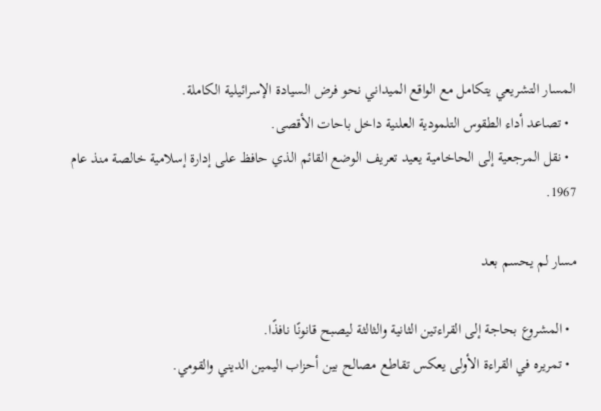المسار التشريعي يتكامل مع الواقع الميداني نحو فرض السيادة الإسرائيلية الكاملة.
  • تصاعد أداء الطقوس التلمودية العلنية داخل باحات الأقصى.
  • نقل المرجعية إلى الحاخامية يعيد تعريف الوضع القائم الذي حافظ على إدارة إسلامية خالصة منذ عام 1967.

مسار لم يحسم بعد

  • المشروع بحاجة إلى القراءتين الثانية والثالثة ليصبح قانونًا نافذًا.
  • تمريره في القراءة الأولى يعكس تقاطع مصالح بين أحزاب اليمين الديني والقومي.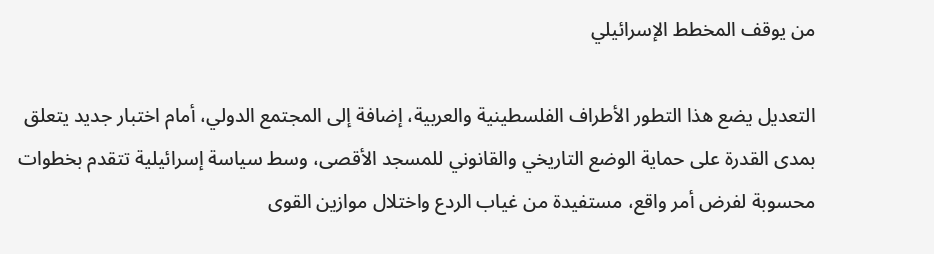من يوقف المخطط الإسرائيلي

التعديل يضع هذا التطور الأطراف الفلسطينية والعربية، إضافة إلى المجتمع الدولي، أمام اختبار جديد يتعلق بمدى القدرة على حماية الوضع التاريخي والقانوني للمسجد الأقصى، وسط سياسة إسرائيلية تتقدم بخطوات محسوبة لفرض أمر واقع، مستفيدة من غياب الردع واختلال موازين القوى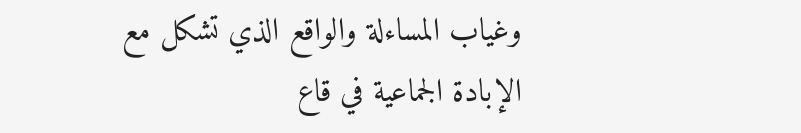وغياب المساءلة والواقع الذي تشكل مع الإبادة الجماعية في قاع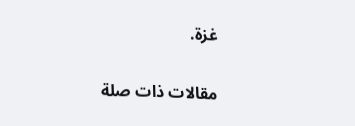غزة.

مقالات ذات صلة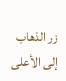زر الذهاب إلى الأعلى